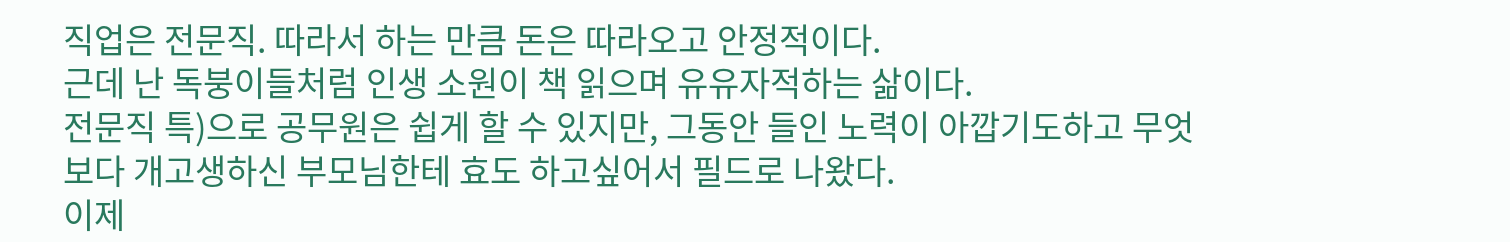직업은 전문직. 따라서 하는 만큼 돈은 따라오고 안정적이다.
근데 난 독붕이들처럼 인생 소원이 책 읽으며 유유자적하는 삶이다.
전문직 특)으로 공무원은 쉽게 할 수 있지만, 그동안 들인 노력이 아깝기도하고 무엇보다 개고생하신 부모님한테 효도 하고싶어서 필드로 나왔다.
이제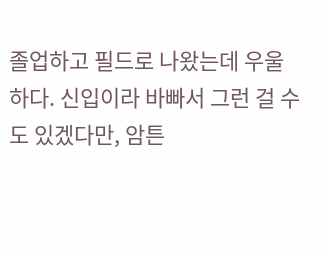졸업하고 필드로 나왔는데 우울하다. 신입이라 바빠서 그런 걸 수도 있겠다만, 암튼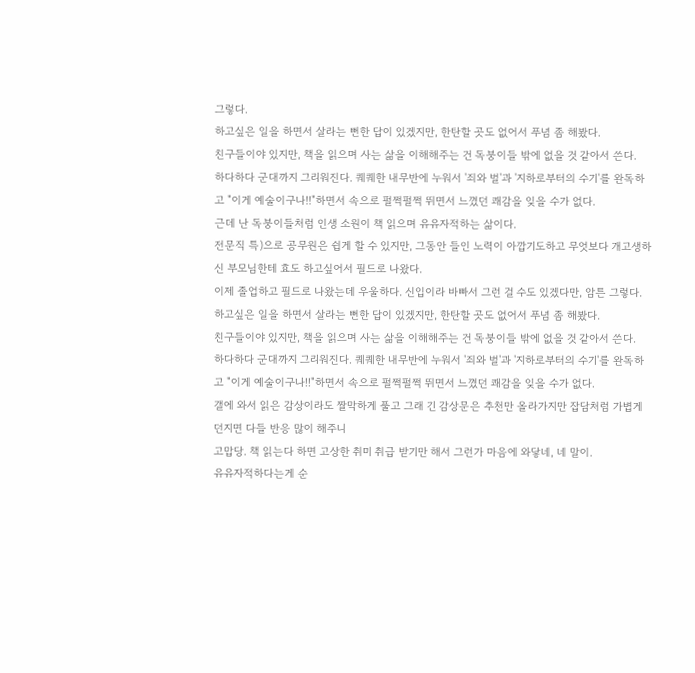그렇다.
하고싶은 일을 하면서 살라는 뻔한 답이 있겠지만, 한탄할 곳도 없어서 푸념 좀 해봤다.
친구들이야 있지만, 책을 읽으며 사는 삶을 이해해주는 건 독붕이들 밖에 없을 것 같아서 쓴다.
하다하다 군대까지 그리워진다. 퀘퀘한 내무반에 누워서 '죄와 벌'과 '지하로부터의 수기'를 완독하고 "이게 예술이구나!!"하면서 속으로 펄쩍펄쩍 뛰면서 느꼈던 쾌감을 잊을 수가 없다.
근데 난 독붕이들처럼 인생 소원이 책 읽으며 유유자적하는 삶이다.
전문직 특)으로 공무원은 쉽게 할 수 있지만, 그동안 들인 노력이 아깝기도하고 무엇보다 개고생하신 부모님한테 효도 하고싶어서 필드로 나왔다.
이제 졸업하고 필드로 나왔는데 우울하다. 신입이라 바빠서 그런 걸 수도 있겠다만, 암튼 그렇다.
하고싶은 일을 하면서 살라는 뻔한 답이 있겠지만, 한탄할 곳도 없어서 푸념 좀 해봤다.
친구들이야 있지만, 책을 읽으며 사는 삶을 이해해주는 건 독붕이들 밖에 없을 것 같아서 쓴다.
하다하다 군대까지 그리워진다. 퀘퀘한 내무반에 누워서 '죄와 벌'과 '지하로부터의 수기'를 완독하고 "이게 예술이구나!!"하면서 속으로 펄쩍펄쩍 뛰면서 느꼈던 쾌감을 잊을 수가 없다.
갤에 와서 읽은 감상이라도 짤막하게 풀고 그래 긴 감상문은 추천만 올라가지만 잡담처럼 가볍게 던지면 다들 반응 많이 해주니
고맙당. 책 읽는다 하면 고상한 취미 취급 받기만 해서 그런가 마음에 와닿네, 네 말이.
유유자적하다는게 순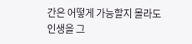간은 어떻게 가능할지 몰라도 인생을 그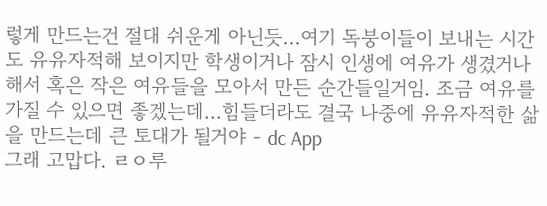렇게 만드는건 절대 쉬운게 아닌듯...여기 독붕이들이 보내는 시간도 유유자적해 보이지만 학생이거나 잠시 인생에 여유가 생겼거나 해서 혹은 작은 여유들을 모아서 만든 순간들일거임. 조금 여유를 가질 수 있으면 좋겠는데...힘들더라도 결국 나중에 유유자적한 삶을 만드는데 큰 토대가 될거야 - dc App
그래 고맙다. ㄹㅇ루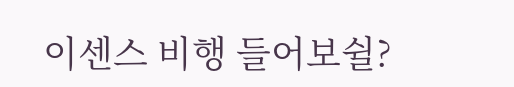이센스 비행 들어보쉴?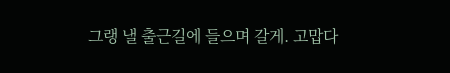그랭 낼 출근길에 들으며 갈게. 고맙다